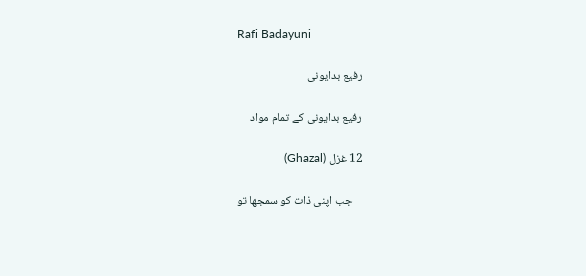Rafi Badayuni

رفیع بدایونی

رفیع بدایونی کے تمام مواد

12 غزل (Ghazal)

    جب اپنی ذات کو سمجھا تو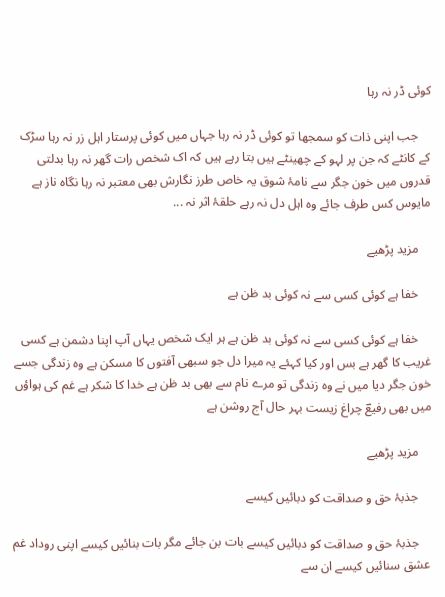کوئی ڈر نہ رہا

    جب اپنی ذات کو سمجھا تو کوئی ڈر نہ رہا جہاں میں کوئی پرستار اہل زر نہ رہا سڑک کے کانٹے کہ جن پر لہو کے چھینٹے ہیں بتا رہے ہیں کہ اک شخص رات گھر نہ رہا بدلتی قدروں میں خون جگر سے نامۂ شوق یہ خاص طرز نگارش بھی معتبر نہ رہا نگاہ ناز ہے مایوس کس طرف جائے وہ اہل دل نہ رہے حلقۂ اثر نہ ...

    مزید پڑھیے

    خفا ہے کوئی کسی سے نہ کوئی بد ظن ہے

    خفا ہے کوئی کسی سے نہ کوئی بد ظن ہے ہر ایک شخص یہاں آپ اپنا دشمن ہے کسی غریب کا گھر ہے بس اور کیا کہئے یہ میرا دل جو سبھی آفتوں کا مسکن ہے وہ زندگی جسے خون جگر دیا میں نے وہ زندگی تو مرے نام سے بھی بد ظن ہے خدا کا شکر ہے غم کی ہواؤں میں بھی رفیعؔ چراغ زیست بہر حال آج روشن ہے

    مزید پڑھیے

    جذبۂ حق و صداقت کو دبائیں کیسے

    جذبۂ حق و صداقت کو دبائیں کیسے بات بن جائے مگر بات بنائیں کیسے اپنی روداد غم عشق سنائیں کیسے ان سے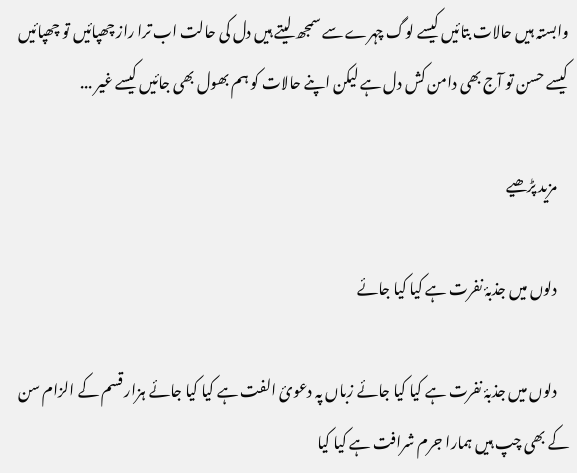وابستہ ہیں حالات بتائیں کیسے لوگ چہرے سے سمجھ لیتے ہیں دل کی حالت اب ترا راز چھپائیں تو چھپائیں کیسے حسن تو آج بھی دامن کش دل ہے لیکن اپنے حالات کو ہم بھول بھی جائیں کیسے غیر ...

    مزید پڑھیے

    دلوں میں جذبۂ نفرت ہے کیا کیا جائے

    دلوں میں جذبۂ نفرت ہے کیا کیا جائے زباں پہ دعویٔ الفت ہے کیا کیا جائے ہزار قسم کے الزام سن کے بھی چپ ہیں ہمارا جرم شرافت ہے کیا کیا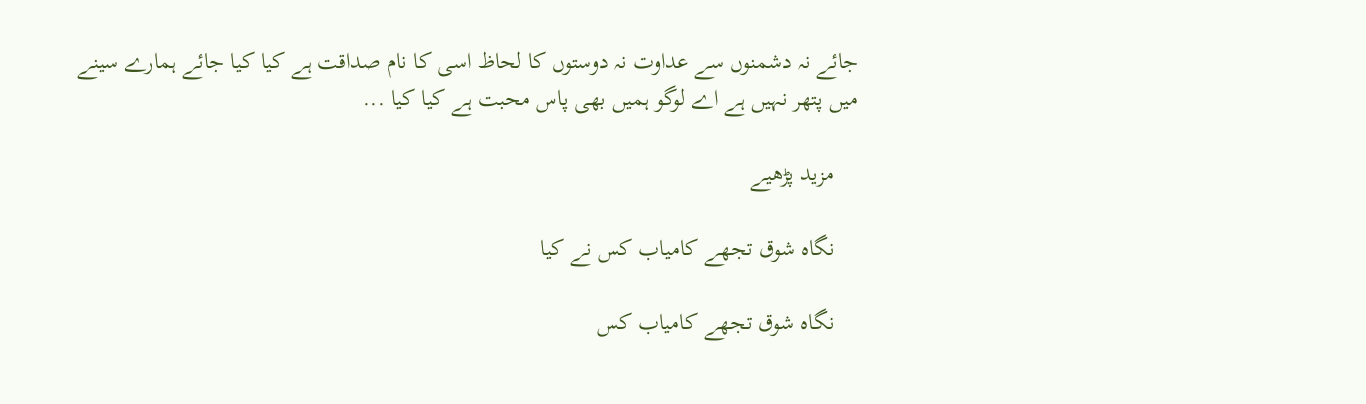جائے نہ دشمنوں سے عداوت نہ دوستوں کا لحاظ اسی کا نام صداقت ہے کیا کیا جائے ہمارے سینے میں پتھر نہیں ہے اے لوگو ہمیں بھی پاس محبت ہے کیا کیا ...

    مزید پڑھیے

    نگاہ شوق تجھے کامیاب کس نے کیا

    نگاہ شوق تجھے کامیاب کس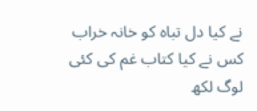نے کیا دل تباہ کو خانہ خراب کس نے کیا کتاب غم کی کئی لوگ لکھ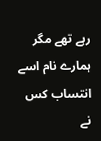رہے تھے مگر ہمارے نام اسے انتساب کس نے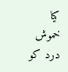کیا خموش درد کو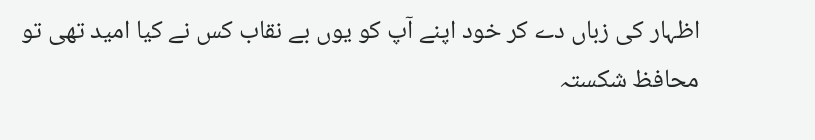اظہار کی زباں دے کر خود اپنے آپ کو یوں بے نقاب کس نے کیا امید تھی تو محافظ شکستہ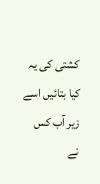کشتی کی یہ کیا بتائیں اسے زیر آب کس نے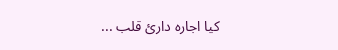کیا اجارہ داریٔ قلب ...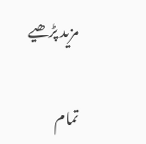مزید پڑھیے

تمام